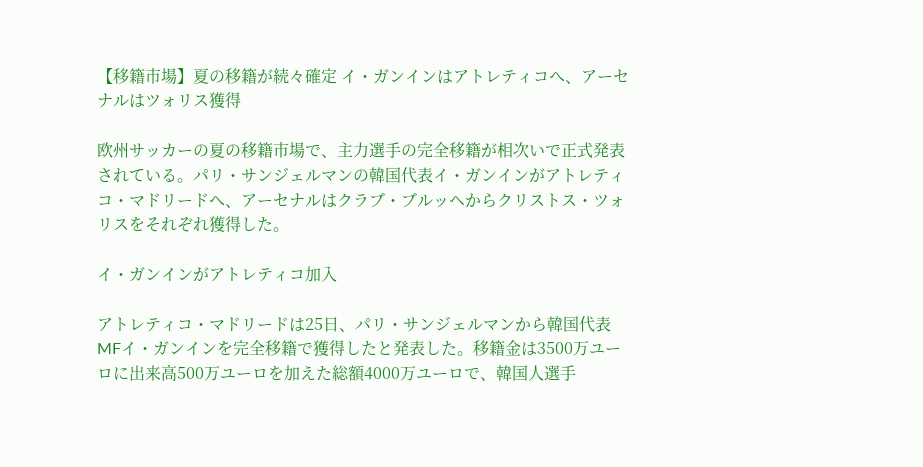【移籍市場】夏の移籍が続々確定 イ・ガンインはアトレティコへ、アーセナルはツォリス獲得

欧州サッカーの夏の移籍市場で、主力選手の完全移籍が相次いで正式発表されている。パリ・サンジェルマンの韓国代表イ・ガンインがアトレティコ・マドリードへ、アーセナルはクラブ・ブルッヘからクリストス・ツォリスをそれぞれ獲得した。

イ・ガンインがアトレティコ加入

アトレティコ・マドリードは25日、パリ・サンジェルマンから韓国代表MFイ・ガンインを完全移籍で獲得したと発表した。移籍金は3500万ユーロに出来高500万ユーロを加えた総額4000万ユーロで、韓国人選手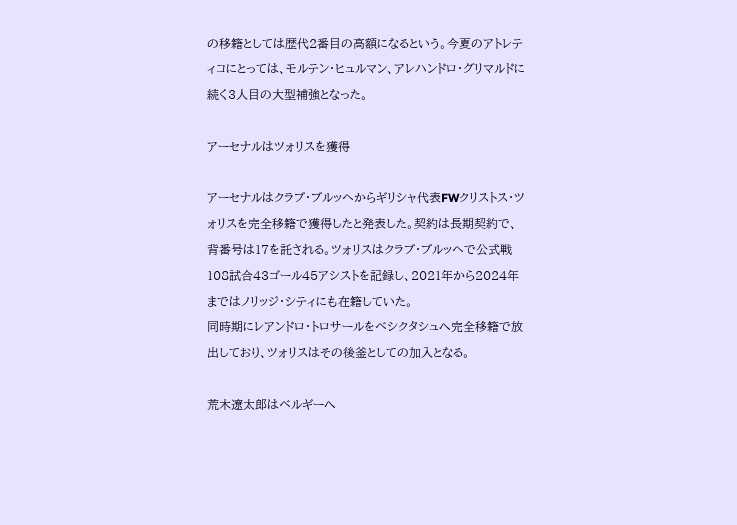の移籍としては歴代2番目の高額になるという。今夏のアトレティコにとっては、モルテン・ヒュルマン、アレハンドロ・グリマルドに続く3人目の大型補強となった。

アーセナルはツォリスを獲得

アーセナルはクラブ・ブルッヘからギリシャ代表FWクリストス・ツォリスを完全移籍で獲得したと発表した。契約は長期契約で、背番号は17を託される。ツォリスはクラブ・ブルッヘで公式戦108試合43ゴール45アシストを記録し、2021年から2024年まではノリッジ・シティにも在籍していた。
同時期にレアンドロ・トロサールをベシクタシュへ完全移籍で放出しており、ツォリスはその後釜としての加入となる。

荒木遼太郎はベルギーへ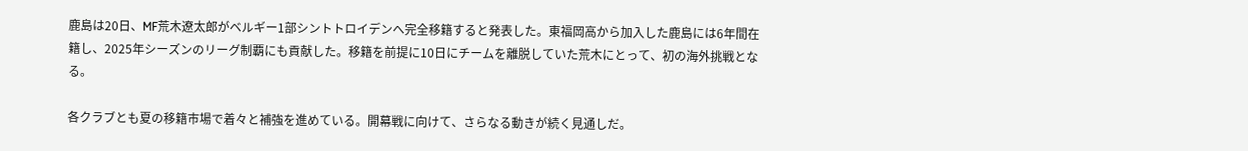鹿島は20日、MF荒木遼太郎がベルギー1部シントトロイデンへ完全移籍すると発表した。東福岡高から加入した鹿島には6年間在籍し、2025年シーズンのリーグ制覇にも貢献した。移籍を前提に10日にチームを離脱していた荒木にとって、初の海外挑戦となる。

各クラブとも夏の移籍市場で着々と補強を進めている。開幕戦に向けて、さらなる動きが続く見通しだ。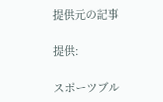提供元の記事

提供:

スポーツブル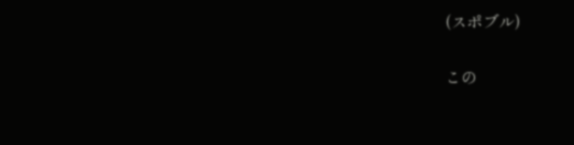(スポブル)

この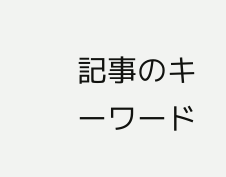記事のキーワード